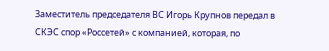Заместитель председателя ВС Игорь Крупнов передал в СКЭС спор «Россетей» с компанией, которая, по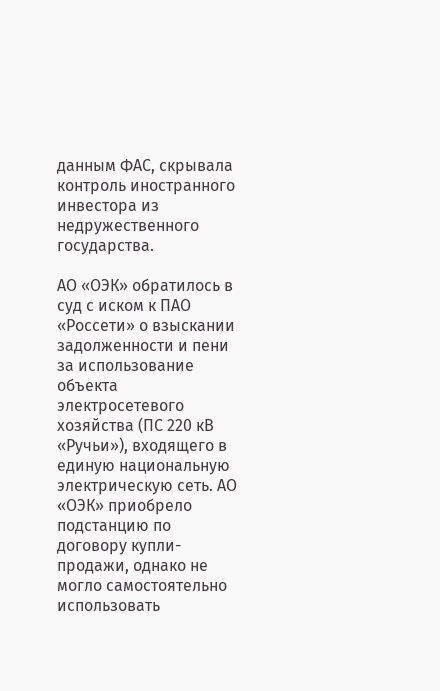данным ФАС, скрывала контроль иностранного инвестора из недружественного государства.

АО «ОЭК» обратилось в суд с иском к ПАО «Россети» о взыскании задолженности и пени за использование объекта электросетевого хозяйства (ПС 220 кВ «Ручьи»), входящего в единую национальную электрическую сеть. АО «ОЭК» приобрело подстанцию по договору купли-продажи, однако не могло самостоятельно использовать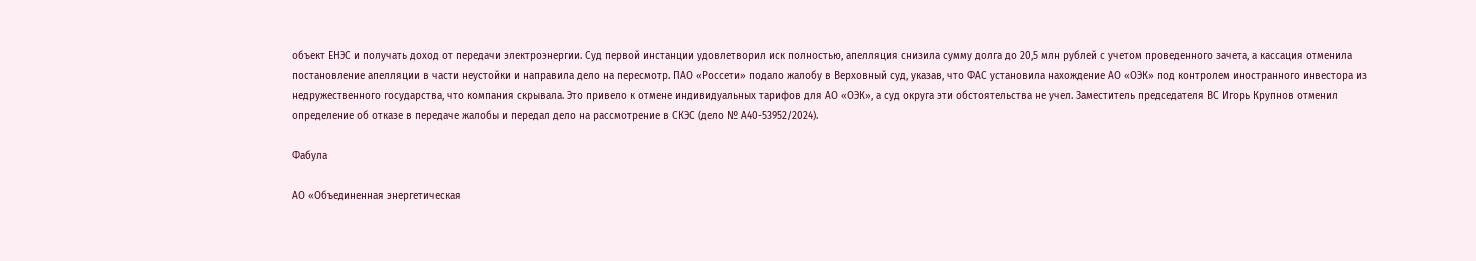объект ЕНЭС и получать доход от передачи электроэнергии. Суд первой инстанции удовлетворил иск полностью, апелляция снизила сумму долга до 20,5 млн рублей с учетом проведенного зачета, а кассация отменила постановление апелляции в части неустойки и направила дело на пересмотр. ПАО «Россети» подало жалобу в Верховный суд, указав, что ФАС установила нахождение АО «ОЭК» под контролем иностранного инвестора из недружественного государства, что компания скрывала. Это привело к отмене индивидуальных тарифов для АО «ОЭК», а суд округа эти обстоятельства не учел. Заместитель председателя ВС Игорь Крупнов отменил определение об отказе в передаче жалобы и передал дело на рассмотрение в СКЭС (дело № А40-53952/2024).

Фабула

АО «Объединенная энергетическая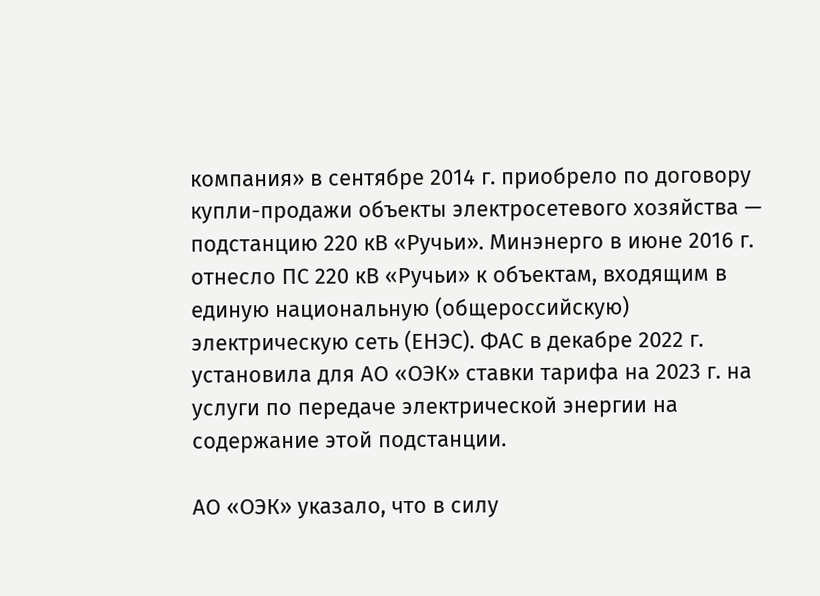компания» в сентябре 2014 г. приобрело по договору купли-продажи объекты электросетевого хозяйства — подстанцию 220 кВ «Ручьи». Минэнерго в июне 2016 г. отнесло ПС 220 кВ «Ручьи» к объектам, входящим в единую национальную (общероссийскую) электрическую сеть (ЕНЭС). ФАС в декабре 2022 г. установила для АО «ОЭК» ставки тарифа на 2023 г. на услуги по передаче электрической энергии на содержание этой подстанции.

АО «ОЭК» указало, что в силу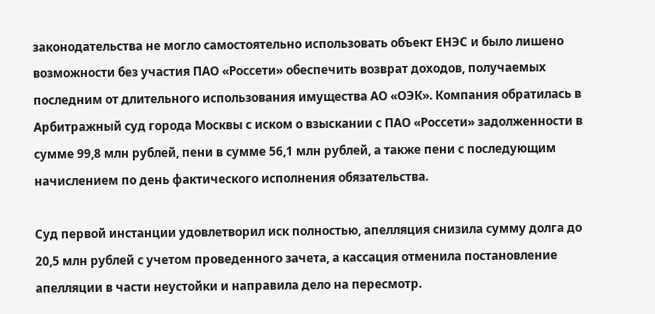законодательства не могло самостоятельно использовать объект ЕНЭС и было лишено возможности без участия ПАО «Россети» обеспечить возврат доходов, получаемых последним от длительного использования имущества АО «ОЭК». Компания обратилась в Арбитражный суд города Москвы с иском о взыскании с ПАО «Россети» задолженности в сумме 99,8 млн рублей, пени в сумме 56,1 млн рублей, а также пени с последующим начислением по день фактического исполнения обязательства.

Суд первой инстанции удовлетворил иск полностью, апелляция снизила сумму долга до 20,5 млн рублей с учетом проведенного зачета, а кассация отменила постановление апелляции в части неустойки и направила дело на пересмотр.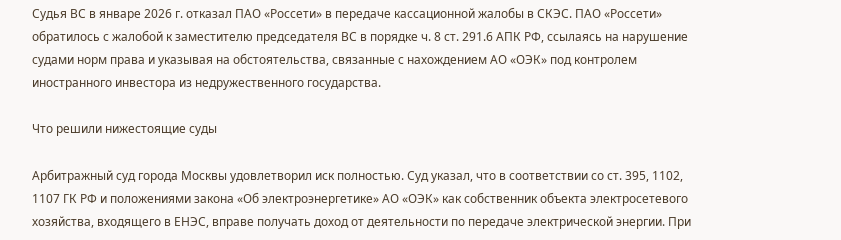Судья ВС в январе 2026 г. отказал ПАО «Россети» в передаче кассационной жалобы в СКЭС. ПАО «Россети» обратилось с жалобой к заместителю председателя ВС в порядке ч. 8 ст. 291.6 АПК РФ, ссылаясь на нарушение судами норм права и указывая на обстоятельства, связанные с нахождением АО «ОЭК» под контролем иностранного инвестора из недружественного государства.

Что решили нижестоящие суды

Арбитражный суд города Москвы удовлетворил иск полностью. Суд указал, что в соответствии со ст. 395, 1102, 1107 ГК РФ и положениями закона «Об электроэнергетике» АО «ОЭК» как собственник объекта электросетевого хозяйства, входящего в ЕНЭС, вправе получать доход от деятельности по передаче электрической энергии. При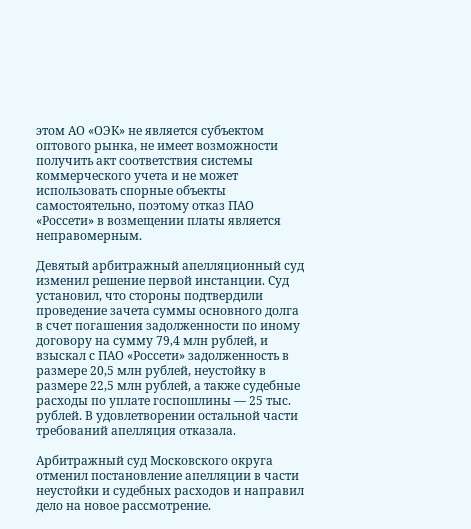этом АО «ОЭК» не является субъектом оптового рынка, не имеет возможности получить акт соответствия системы коммерческого учета и не может использовать спорные объекты самостоятельно, поэтому отказ ПАО «Россети» в возмещении платы является неправомерным.

Девятый арбитражный апелляционный суд изменил решение первой инстанции. Суд установил, что стороны подтвердили проведение зачета суммы основного долга в счет погашения задолженности по иному договору на сумму 79,4 млн рублей, и взыскал с ПАО «Россети» задолженность в размере 20,5 млн рублей, неустойку в размере 22,5 млн рублей, а также судебные расходы по уплате госпошлины — 25 тыс. рублей. В удовлетворении остальной части требований апелляция отказала.

Арбитражный суд Московского округа отменил постановление апелляции в части неустойки и судебных расходов и направил дело на новое рассмотрение.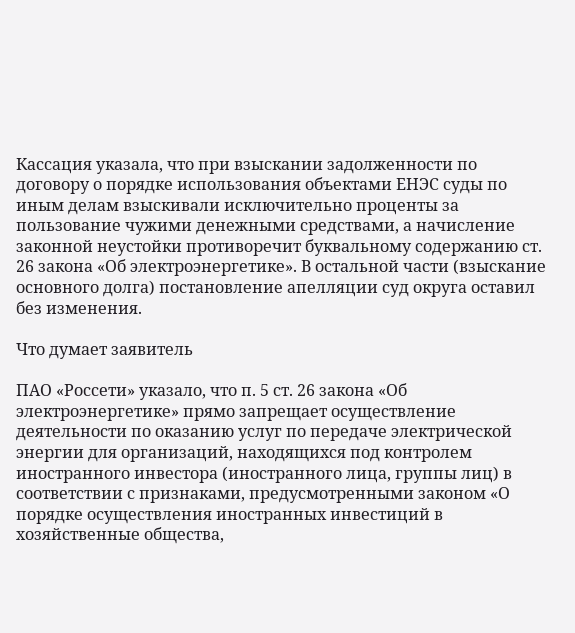Кассация указала, что при взыскании задолженности по договору о порядке использования объектами ЕНЭС суды по иным делам взыскивали исключительно проценты за пользование чужими денежными средствами, а начисление законной неустойки противоречит буквальному содержанию ст. 26 закона «Об электроэнергетике». В остальной части (взыскание основного долга) постановление апелляции суд округа оставил без изменения.

Что думает заявитель

ПАО «Россети» указало, что п. 5 ст. 26 закона «Об электроэнергетике» прямо запрещает осуществление деятельности по оказанию услуг по передаче электрической энергии для организаций, находящихся под контролем иностранного инвестора (иностранного лица, группы лиц) в соответствии с признаками, предусмотренными законом «О порядке осуществления иностранных инвестиций в хозяйственные общества,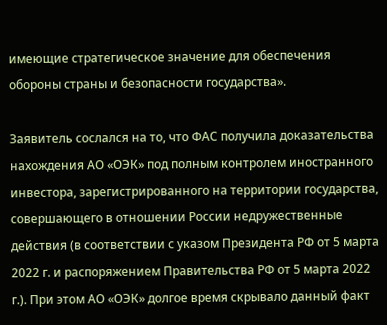имеющие стратегическое значение для обеспечения обороны страны и безопасности государства».

Заявитель сослался на то, что ФАС получила доказательства нахождения АО «ОЭК» под полным контролем иностранного инвестора, зарегистрированного на территории государства, совершающего в отношении России недружественные действия (в соответствии с указом Президента РФ от 5 марта 2022 г. и распоряжением Правительства РФ от 5 марта 2022 г.). При этом АО «ОЭК» долгое время скрывало данный факт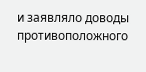и заявляло доводы противоположного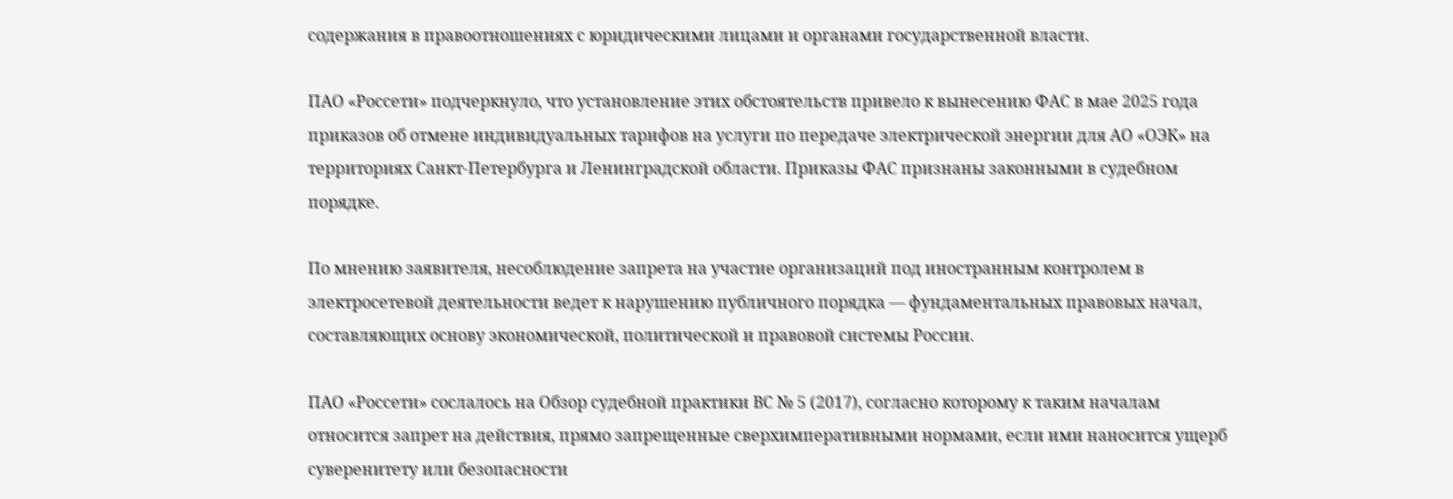содержания в правоотношениях с юридическими лицами и органами государственной власти.

ПАО «Россети» подчеркнуло, что установление этих обстоятельств привело к вынесению ФАС в мае 2025 года приказов об отмене индивидуальных тарифов на услуги по передаче электрической энергии для АО «ОЭК» на территориях Санкт-Петербурга и Ленинградской области. Приказы ФАС признаны законными в судебном порядке.

По мнению заявителя, несоблюдение запрета на участие организаций под иностранным контролем в электросетевой деятельности ведет к нарушению публичного порядка — фундаментальных правовых начал, составляющих основу экономической, политической и правовой системы России.

ПАО «Россети» сослалось на Обзор судебной практики ВС № 5 (2017), согласно которому к таким началам относится запрет на действия, прямо запрещенные сверхимперативными нормами, если ими наносится ущерб суверенитету или безопасности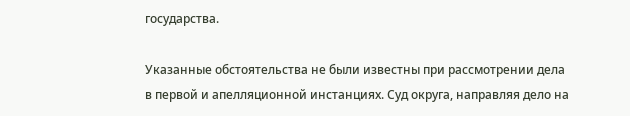государства.

Указанные обстоятельства не были известны при рассмотрении дела в первой и апелляционной инстанциях. Суд округа, направляя дело на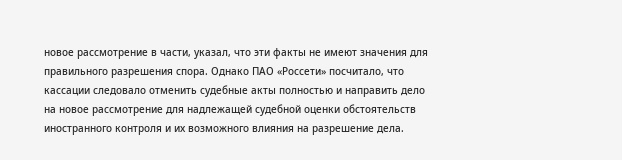новое рассмотрение в части, указал, что эти факты не имеют значения для правильного разрешения спора. Однако ПАО «Россети» посчитало, что кассации следовало отменить судебные акты полностью и направить дело на новое рассмотрение для надлежащей судебной оценки обстоятельств иностранного контроля и их возможного влияния на разрешение дела.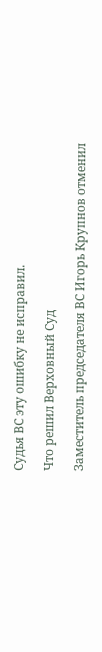Судья ВС эту ошибку не исправил.

Что решил Верховный Суд

Заместитель председателя ВС Игорь Крупнов отменил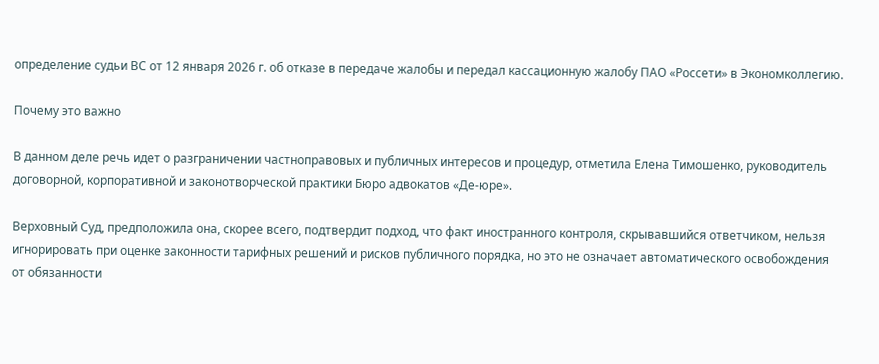определение судьи ВС от 12 января 2026 г. об отказе в передаче жалобы и передал кассационную жалобу ПАО «Россети» в Экономколлегию.

Почему это важно

В данном деле речь идет о разграничении частноправовых и публичных интересов и процедур, отметила Елена Тимошенко, руководитель договорной, корпоративной и законотворческой практики Бюро адвокатов «Де-юре».

Верховный Суд, предположила она, скорее всего, подтвердит подход, что факт иностранного контроля, скрывавшийся ответчиком, нельзя игнорировать при оценке законности тарифных решений и рисков публичного порядка, но это не означает автоматического освобождения от обязанности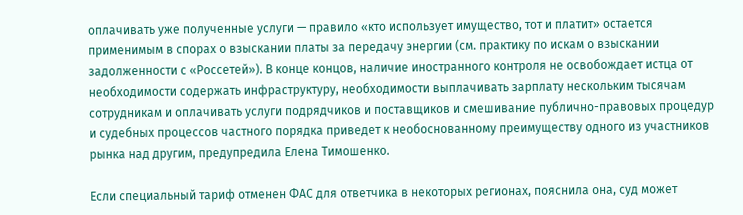оплачивать уже полученные услуги — правило «кто использует имущество, тот и платит» остается применимым в спорах о взыскании платы за передачу энергии (см. практику по искам о взыскании задолженности с «Россетей»). В конце концов, наличие иностранного контроля не освобождает истца от необходимости содержать инфраструктуру, необходимости выплачивать зарплату нескольким тысячам сотрудникам и оплачивать услуги подрядчиков и поставщиков и смешивание публично-правовых процедур и судебных процессов частного порядка приведет к необоснованному преимуществу одного из участников рынка над другим, предупредила Елена Тимошенко.

Если специальный тариф отменен ФАС для ответчика в некоторых регионах, пояснила она, суд может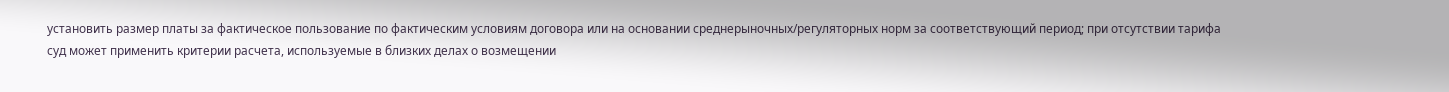установить размер платы за фактическое пользование по фактическим условиям договора или на основании среднерыночных/регуляторных норм за соответствующий период; при отсутствии тарифа суд может применить критерии расчета, используемые в близких делах о возмещении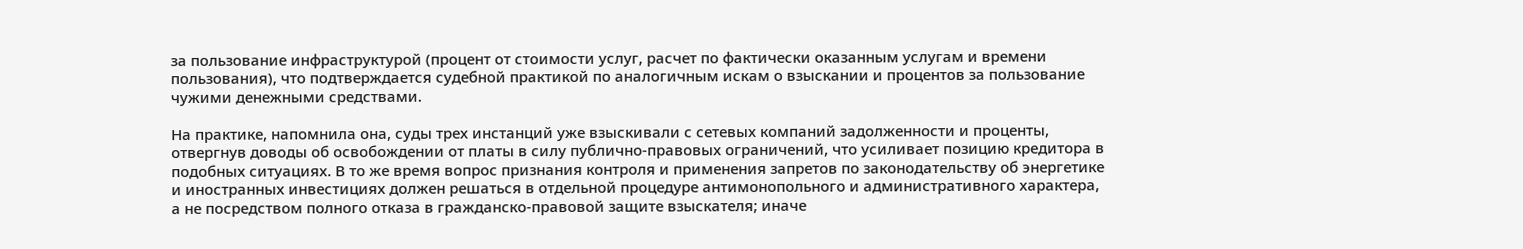за пользование инфраструктурой (процент от стоимости услуг, расчет по фактически оказанным услугам и времени пользования), что подтверждается судебной практикой по аналогичным искам о взыскании и процентов за пользование чужими денежными средствами.

На практике, напомнила она, суды трех инстанций уже взыскивали с сетевых компаний задолженности и проценты, отвергнув доводы об освобождении от платы в силу публично-правовых ограничений, что усиливает позицию кредитора в подобных ситуациях. В то же время вопрос признания контроля и применения запретов по законодательству об энергетике и иностранных инвестициях должен решаться в отдельной процедуре антимонопольного и административного характера, а не посредством полного отказа в гражданско-правовой защите взыскателя; иначе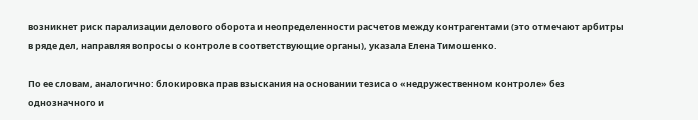возникнет риск парализации делового оборота и неопределенности расчетов между контрагентами (это отмечают арбитры в ряде дел, направляя вопросы о контроле в соответствующие органы), указала Елена Тимошенко.

По ее словам, аналогично: блокировка прав взыскания на основании тезиса о «недружественном контроле» без однозначного и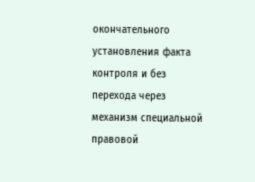окончательного установления факта контроля и без перехода через механизм специальной правовой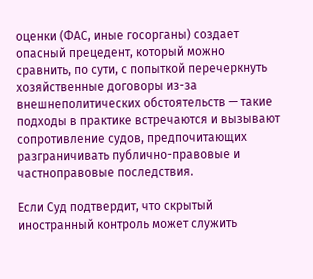оценки (ФАС, иные госорганы) создает опасный прецедент, который можно сравнить, по сути, с попыткой перечеркнуть хозяйственные договоры из-за внешнеполитических обстоятельств — такие подходы в практике встречаются и вызывают сопротивление судов, предпочитающих разграничивать публично-правовые и частноправовые последствия.

Если Суд подтвердит, что скрытый иностранный контроль может служить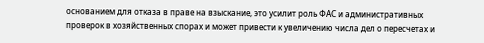основанием для отказа в праве на взыскание, это усилит роль ФАС и административных проверок в хозяйственных спорах и может привести к увеличению числа дел о пересчетах и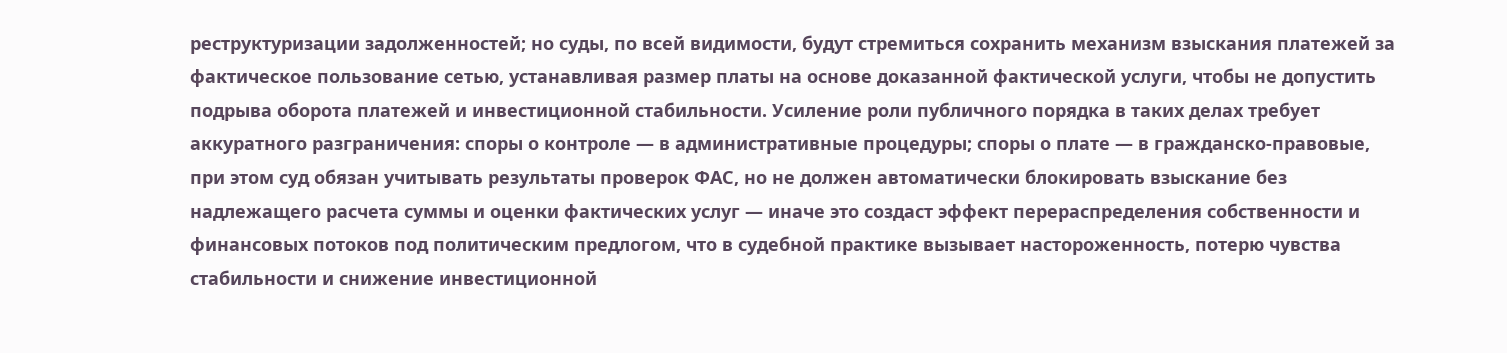реструктуризации задолженностей; но суды, по всей видимости, будут стремиться сохранить механизм взыскания платежей за фактическое пользование сетью, устанавливая размер платы на основе доказанной фактической услуги, чтобы не допустить подрыва оборота платежей и инвестиционной стабильности. Усиление роли публичного порядка в таких делах требует аккуратного разграничения: споры о контроле — в административные процедуры; споры о плате — в гражданско-правовые, при этом суд обязан учитывать результаты проверок ФАС, но не должен автоматически блокировать взыскание без надлежащего расчета суммы и оценки фактических услуг — иначе это создаст эффект перераспределения собственности и финансовых потоков под политическим предлогом, что в судебной практике вызывает настороженность, потерю чувства стабильности и снижение инвестиционной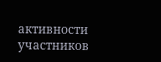активности участников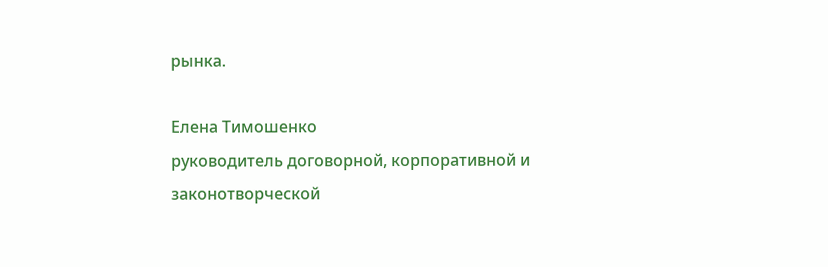рынка.

Елена Тимошенко
руководитель договорной, корпоративной и законотворческой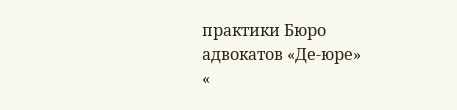практики Бюро адвокатов «Де-юре»
«